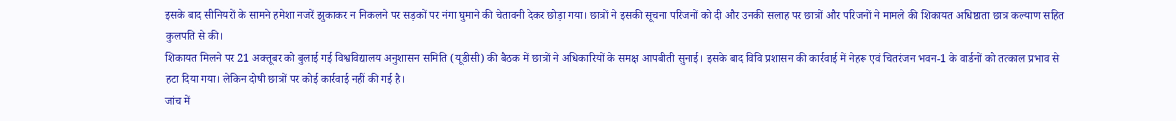इसके बाद सीनियरों के सामने हमेशा नजरें झुकाकर न निकलने पर सड़कों पर नंगा घुमाने की चेतावनी देकर छोड़ा गया। छात्रों ने इसकी सूचना परिजनों को दी और उनकी सलाह पर छात्रों और परिजनों ने मामले की शिकायत अधिष्ठाता छात्र कल्याण सहित कुलपति से की।
शिकायत मिलने पर 21 अक्तूबर को बुलाई गई विश्वविद्यालय अनुशासन समिति (यूडीसी) की बैठक में छात्रों ने अधिकारियों के समक्ष आपबीती सुनाई। इसके बाद विवि प्रशासन की कार्रवाई में नेहरू एवं चितरंजन भवन-1 के वार्डनों को तत्काल प्रभाव से हटा दिया गया। लेकिन दोषी छात्रों पर कोई कार्रवाई नहीं की गई है।
जांच में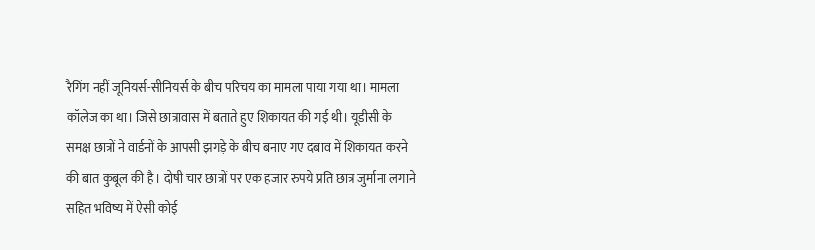रैगिंग नहीं जूनियर्स-सीनियर्स के बीच परिचय का मामला पाया गया था। मामला कॉलेज का था। जिसे छात्रावास में बताते हुए शिकायत की गई थी। यूडीसी के समक्ष छात्रों ने वार्डनों के आपसी झगड़े के बीच बनाए गए दबाव में शिकायत करने की बात कुबूल की है। दोषी चार छात्रों पर एक हजार रुपये प्रति छात्र जुर्माना लगाने सहित भविष्य में ऐसी कोई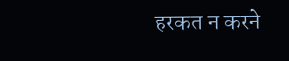हरकत न करने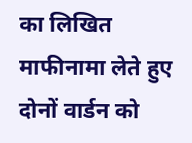का लिखित माफीनामा लेते हुए दोनों वार्डन को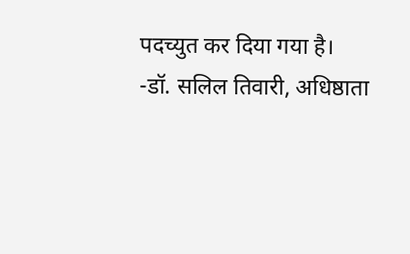पदच्युत कर दिया गया है।
-डॉ. सलिल तिवारी, अधिष्ठाता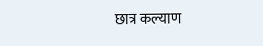छात्र कल्याण